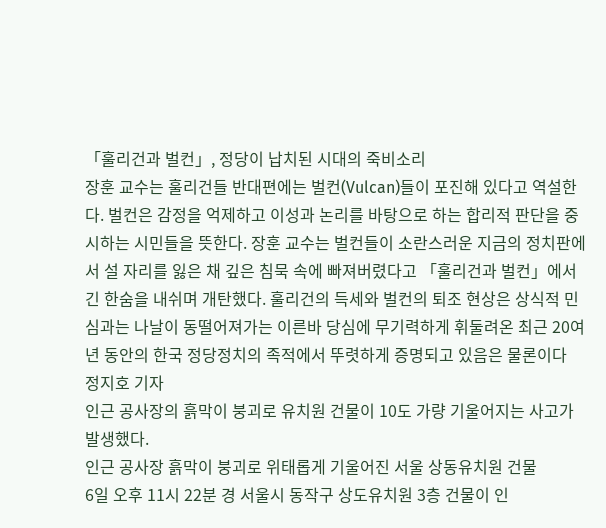「훌리건과 벌컨」, 정당이 납치된 시대의 죽비소리
장훈 교수는 훌리건들 반대편에는 벌컨(Vulcan)들이 포진해 있다고 역설한다. 벌컨은 감정을 억제하고 이성과 논리를 바탕으로 하는 합리적 판단을 중시하는 시민들을 뜻한다. 장훈 교수는 벌컨들이 소란스러운 지금의 정치판에서 설 자리를 잃은 채 깊은 침묵 속에 빠져버렸다고 「훌리건과 벌컨」에서 긴 한숨을 내쉬며 개탄했다. 훌리건의 득세와 벌컨의 퇴조 현상은 상식적 민심과는 나날이 동떨어져가는 이른바 당심에 무기력하게 휘둘려온 최근 20여 년 동안의 한국 정당정치의 족적에서 뚜렷하게 증명되고 있음은 물론이다
정지호 기자
인근 공사장의 흙막이 붕괴로 유치원 건물이 10도 가량 기울어지는 사고가 발생했다.
인근 공사장 흙막이 붕괴로 위태롭게 기울어진 서울 상동유치원 건물
6일 오후 11시 22분 경 서울시 동작구 상도유치원 3층 건물이 인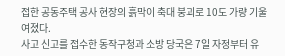접한 공동주택 공사 현장의 흙막이 축대 붕괴로 10도 가량 기울여졌다.
사고 신고를 접수한 동작구청과 소방 당국은 7일 자정부터 유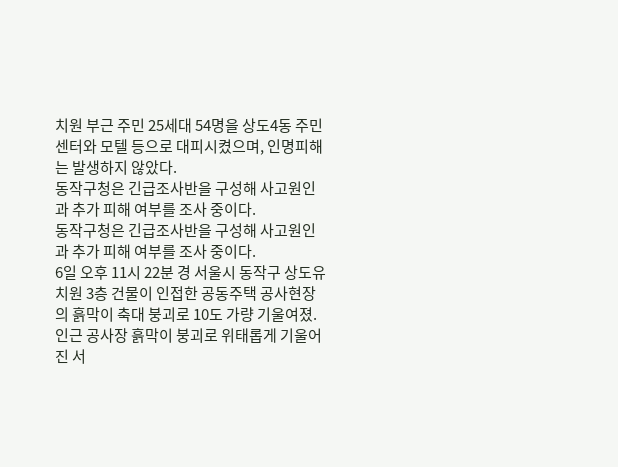치원 부근 주민 25세대 54명을 상도4동 주민센터와 모텔 등으로 대피시켰으며, 인명피해는 발생하지 않았다.
동작구청은 긴급조사반을 구성해 사고원인과 추가 피해 여부를 조사 중이다.
동작구청은 긴급조사반을 구성해 사고원인과 추가 피해 여부를 조사 중이다.
6일 오후 11시 22분 경 서울시 동작구 상도유치원 3층 건물이 인접한 공동주택 공사현장의 흙막이 축대 붕괴로 10도 가량 기울여졌.
인근 공사장 흙막이 붕괴로 위태롭게 기울어진 서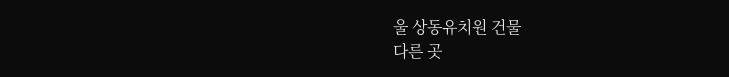울 상동유치원 건물
다른 곳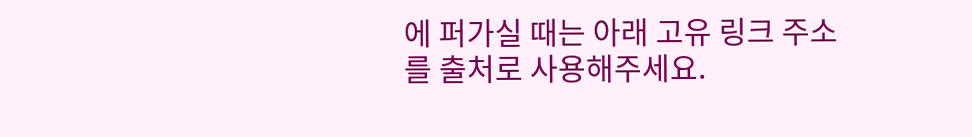에 퍼가실 때는 아래 고유 링크 주소를 출처로 사용해주세요.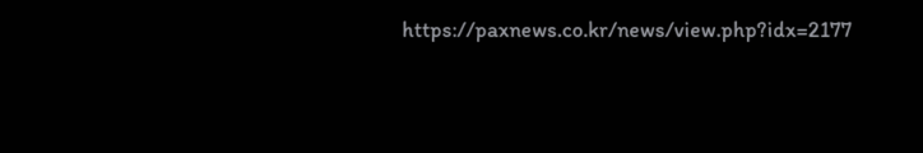https://paxnews.co.kr/news/view.php?idx=2177